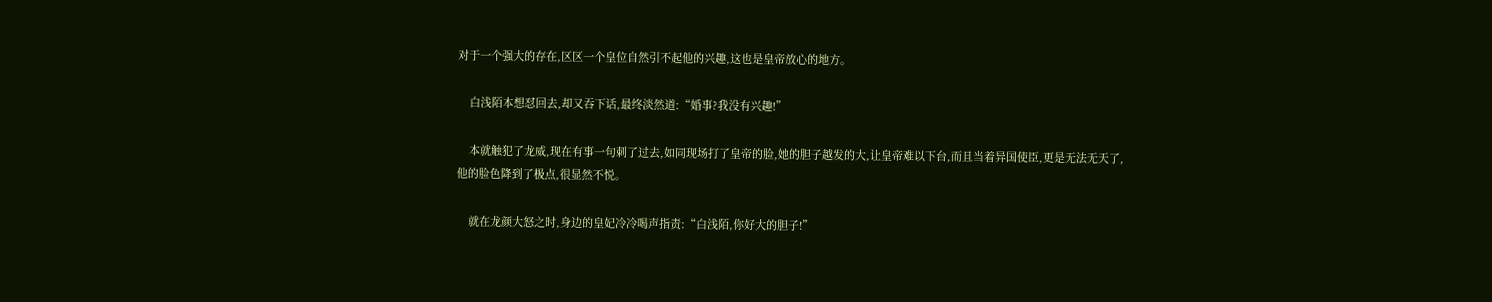对于一个强大的存在,区区一个皇位自然引不起他的兴趣,这也是皇帝放心的地方。

    白浅陌本想怼回去,却又吞下话,最终淡然道:“婚事?我没有兴趣!”

    本就触犯了龙威,现在有事一句刺了过去,如同现场打了皇帝的脸,她的胆子越发的大,让皇帝难以下台,而且当着异国使臣,更是无法无天了,他的脸色降到了极点,很显然不悦。

    就在龙颜大怒之时,身边的皇妃冷冷喝声指责:“白浅陌,你好大的胆子!”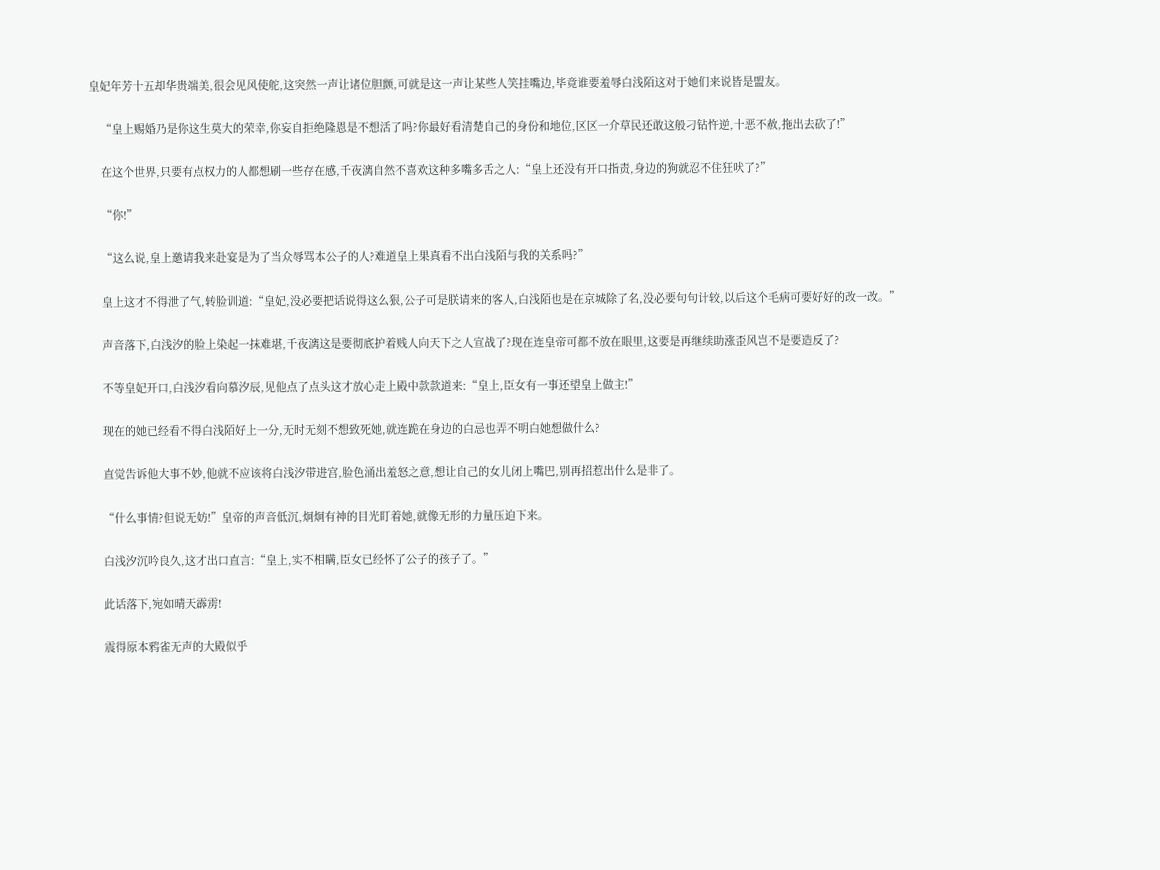皇妃年芳十五却华贵端美,很会见风使舵,这突然一声让诸位胆颤,可就是这一声让某些人笑挂嘴边,毕竟谁要羞辱白浅陌这对于她们来说皆是盟友。

    “皇上赐婚乃是你这生莫大的荣幸,你妄自拒绝隆恩是不想活了吗?你最好看清楚自己的身份和地位,区区一介草民还敢这般刁钻忤逆,十恶不赦,拖出去砍了!”

    在这个世界,只要有点权力的人都想刷一些存在感,千夜漓自然不喜欢这种多嘴多舌之人:“皇上还没有开口指责,身边的狗就忍不住狂吠了?”

    “你!”

    “这么说,皇上邀请我来赴宴是为了当众辱骂本公子的人?难道皇上果真看不出白浅陌与我的关系吗?”

    皇上这才不得泄了气,转脸训道:“皇妃,没必要把话说得这么狠,公子可是朕请来的客人,白浅陌也是在京城除了名,没必要句句计较,以后这个毛病可要好好的改一改。”

    声音落下,白浅汐的脸上染起一抹难堪,千夜漓这是要彻底护着贱人向天下之人宣战了?现在连皇帝可都不放在眼里,这要是再继续助涨歪风岂不是要造反了?

    不等皇妃开口,白浅汐看向慕汐辰,见他点了点头这才放心走上殿中款款道来:“皇上,臣女有一事还望皇上做主!”

    现在的她已经看不得白浅陌好上一分,无时无刻不想致死她,就连跪在身边的白忌也弄不明白她想做什么?

    直觉告诉他大事不妙,他就不应该将白浅汐带进宫,脸色涌出羞怒之意,想让自己的女儿闭上嘴巴,别再招惹出什么是非了。

    “什么事情?但说无妨!”皇帝的声音低沉,炯炯有神的目光盯着她,就像无形的力量压迫下来。

    白浅汐沉吟良久,这才出口直言:“皇上,实不相瞒,臣女已经怀了公子的孩子了。”

    此话落下,宛如晴天霹雳!

    震得原本鸦雀无声的大殿似乎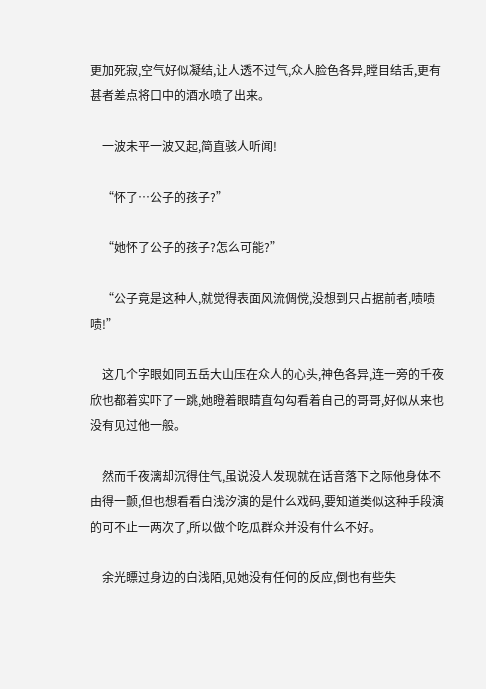更加死寂,空气好似凝结,让人透不过气,众人脸色各异,瞠目结舌,更有甚者差点将口中的酒水喷了出来。

    一波未平一波又起,简直骇人听闻!

    “怀了…公子的孩子?”

    “她怀了公子的孩子?怎么可能?”

    “公子竟是这种人,就觉得表面风流倜傥,没想到只占据前者,啧啧啧!”

    这几个字眼如同五岳大山压在众人的心头,神色各异,连一旁的千夜欣也都着实吓了一跳,她瞪着眼睛直勾勾看着自己的哥哥,好似从来也没有见过他一般。

    然而千夜漓却沉得住气,虽说没人发现就在话音落下之际他身体不由得一颤,但也想看看白浅汐演的是什么戏码,要知道类似这种手段演的可不止一两次了,所以做个吃瓜群众并没有什么不好。

    余光瞟过身边的白浅陌,见她没有任何的反应,倒也有些失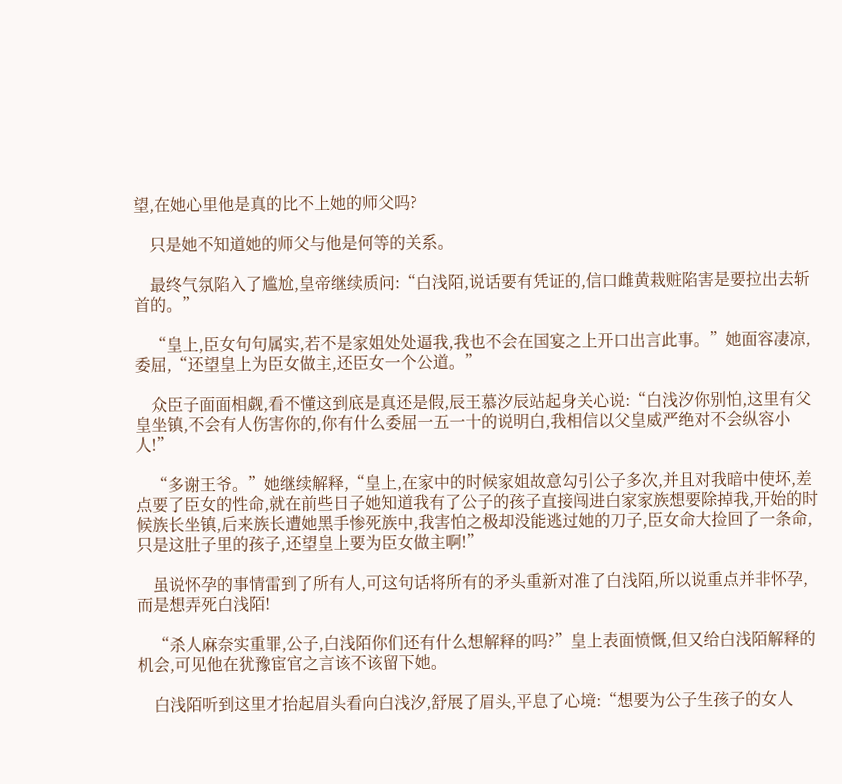望,在她心里他是真的比不上她的师父吗?

    只是她不知道她的师父与他是何等的关系。

    最终气氛陷入了尴尬,皇帝继续质问:“白浅陌,说话要有凭证的,信口雌黄栽赃陷害是要拉出去斩首的。”

    “皇上,臣女句句属实,若不是家姐处处逼我,我也不会在国宴之上开口出言此事。”她面容凄凉,委屈,“还望皇上为臣女做主,还臣女一个公道。”

    众臣子面面相觑,看不懂这到底是真还是假,辰王慕汐辰站起身关心说:“白浅汐你别怕,这里有父皇坐镇,不会有人伤害你的,你有什么委屈一五一十的说明白,我相信以父皇威严绝对不会纵容小人!”

    “多谢王爷。”她继续解释,“皇上,在家中的时候家姐故意勾引公子多次,并且对我暗中使坏,差点要了臣女的性命,就在前些日子她知道我有了公子的孩子直接闯进白家家族想要除掉我,开始的时候族长坐镇,后来族长遭她黑手惨死族中,我害怕之极却没能逃过她的刀子,臣女命大捡回了一条命,只是这肚子里的孩子,还望皇上要为臣女做主啊!”

    虽说怀孕的事情雷到了所有人,可这句话将所有的矛头重新对准了白浅陌,所以说重点并非怀孕,而是想弄死白浅陌!

    “杀人麻奈实重罪,公子,白浅陌你们还有什么想解释的吗?”皇上表面愤慨,但又给白浅陌解释的机会,可见他在犹豫宦官之言该不该留下她。

    白浅陌听到这里才抬起眉头看向白浅汐,舒展了眉头,平息了心境:“想要为公子生孩子的女人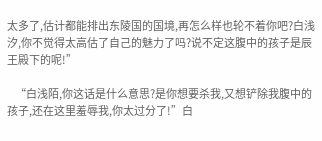太多了,估计都能排出东陵国的国境,再怎么样也轮不着你吧?白浅汐,你不觉得太高估了自己的魅力了吗?说不定这腹中的孩子是辰王殿下的呢!”

    “白浅陌,你这话是什么意思?是你想要杀我,又想铲除我腹中的孩子,还在这里羞辱我,你太过分了!”白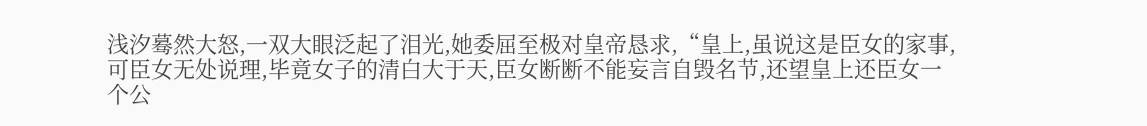浅汐蓦然大怒,一双大眼泛起了泪光,她委屈至极对皇帝恳求,“皇上,虽说这是臣女的家事,可臣女无处说理,毕竟女子的清白大于天,臣女断断不能妄言自毁名节,还望皇上还臣女一个公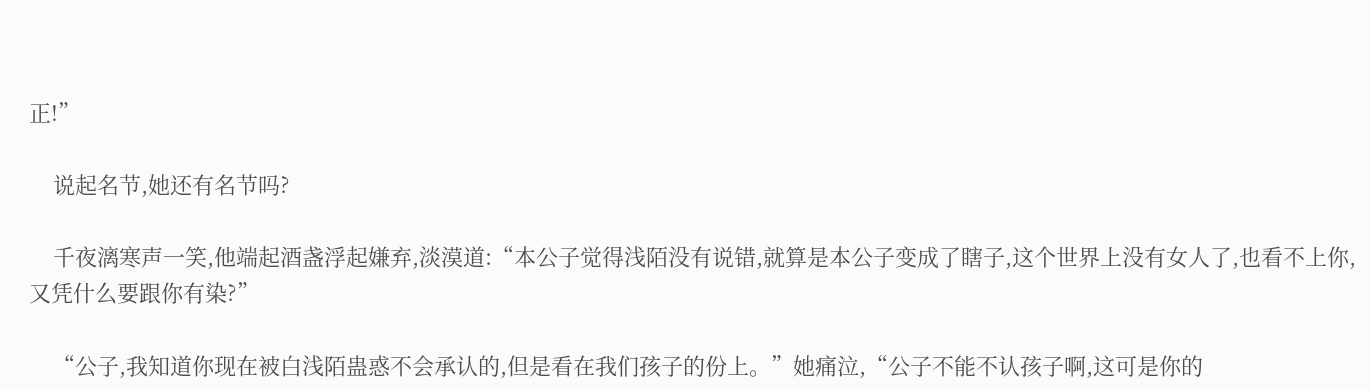正!”

    说起名节,她还有名节吗?

    千夜漓寒声一笑,他端起酒盏浮起嫌弃,淡漠道:“本公子觉得浅陌没有说错,就算是本公子变成了瞎子,这个世界上没有女人了,也看不上你,又凭什么要跟你有染?”

    “公子,我知道你现在被白浅陌蛊惑不会承认的,但是看在我们孩子的份上。”她痛泣,“公子不能不认孩子啊,这可是你的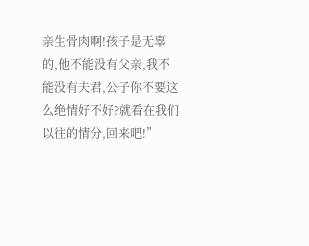亲生骨肉啊!孩子是无辜的,他不能没有父亲,我不能没有夫君,公子你不要这么绝情好不好?就看在我们以往的情分,回来吧!”